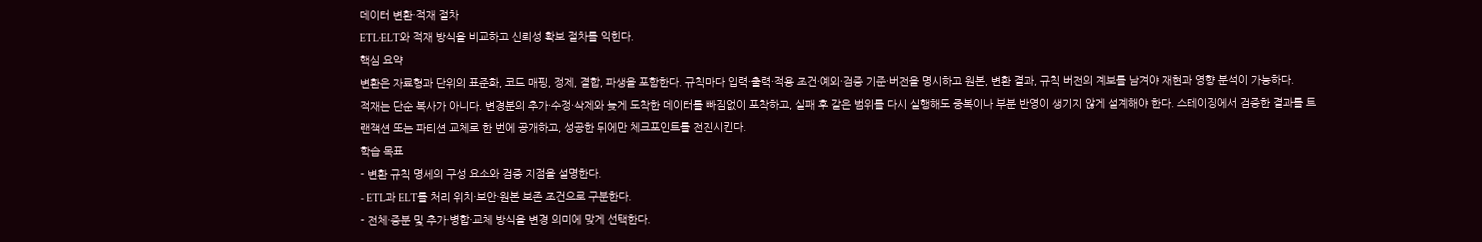데이터 변환·적재 절차
ETL·ELT와 적재 방식을 비교하고 신뢰성 확보 절차를 익힌다.
핵심 요약
변환은 자료형과 단위의 표준화, 코드 매핑, 정제, 결합, 파생을 포함한다. 규칙마다 입력·출력·적용 조건·예외·검증 기준·버전을 명시하고 원본, 변환 결과, 규칙 버전의 계보를 남겨야 재현과 영향 분석이 가능하다.
적재는 단순 복사가 아니다. 변경분의 추가·수정·삭제와 늦게 도착한 데이터를 빠짐없이 포착하고, 실패 후 같은 범위를 다시 실행해도 중복이나 부분 반영이 생기지 않게 설계해야 한다. 스테이징에서 검증한 결과를 트랜잭션 또는 파티션 교체로 한 번에 공개하고, 성공한 뒤에만 체크포인트를 전진시킨다.
학습 목표
- 변환 규칙 명세의 구성 요소와 검증 지점을 설명한다.
- ETL과 ELT를 처리 위치·보안·원본 보존 조건으로 구분한다.
- 전체·증분 및 추가·병합·교체 방식을 변경 의미에 맞게 선택한다.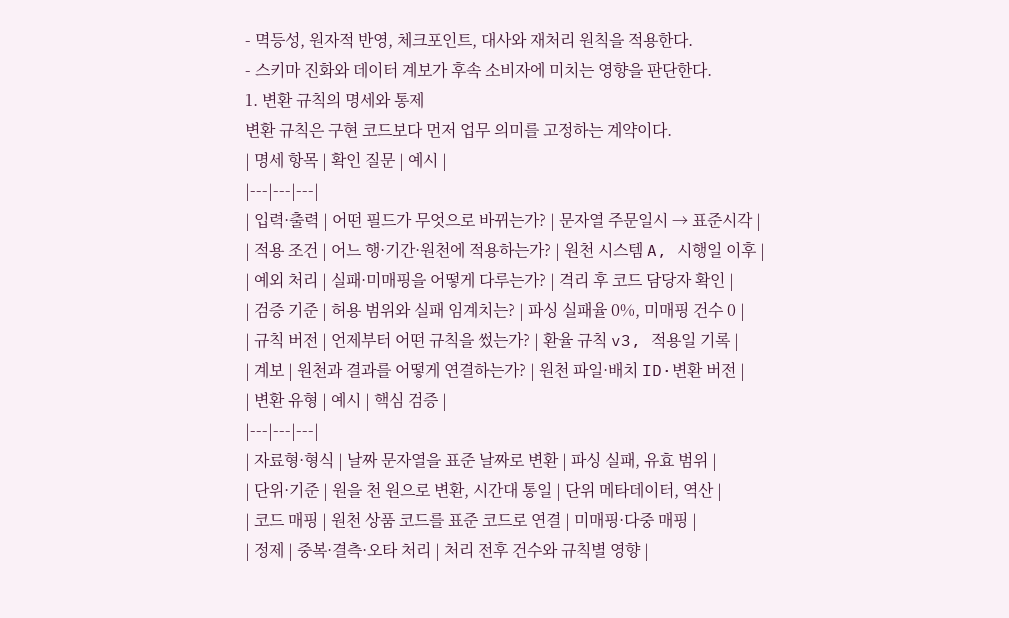- 멱등성, 원자적 반영, 체크포인트, 대사와 재처리 원칙을 적용한다.
- 스키마 진화와 데이터 계보가 후속 소비자에 미치는 영향을 판단한다.
1. 변환 규칙의 명세와 통제
변환 규칙은 구현 코드보다 먼저 업무 의미를 고정하는 계약이다.
| 명세 항목 | 확인 질문 | 예시 |
|---|---|---|
| 입력·출력 | 어떤 필드가 무엇으로 바뀌는가? | 문자열 주문일시 → 표준시각 |
| 적용 조건 | 어느 행·기간·원천에 적용하는가? | 원천 시스템 A, 시행일 이후 |
| 예외 처리 | 실패·미매핑을 어떻게 다루는가? | 격리 후 코드 담당자 확인 |
| 검증 기준 | 허용 범위와 실패 임계치는? | 파싱 실패율 0%, 미매핑 건수 0 |
| 규칙 버전 | 언제부터 어떤 규칙을 썼는가? | 환율 규칙 v3, 적용일 기록 |
| 계보 | 원천과 결과를 어떻게 연결하는가? | 원천 파일·배치 ID·변환 버전 |
| 변환 유형 | 예시 | 핵심 검증 |
|---|---|---|
| 자료형·형식 | 날짜 문자열을 표준 날짜로 변환 | 파싱 실패, 유효 범위 |
| 단위·기준 | 원을 천 원으로 변환, 시간대 통일 | 단위 메타데이터, 역산 |
| 코드 매핑 | 원천 상품 코드를 표준 코드로 연결 | 미매핑·다중 매핑 |
| 정제 | 중복·결측·오타 처리 | 처리 전후 건수와 규칙별 영향 |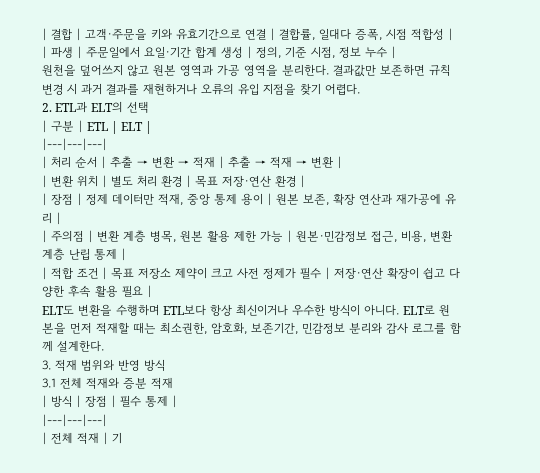| 결합 | 고객·주문을 키와 유효기간으로 연결 | 결합률, 일대다 증폭, 시점 적합성 |
| 파생 | 주문일에서 요일·기간 합계 생성 | 정의, 기준 시점, 정보 누수 |
원천을 덮어쓰지 않고 원본 영역과 가공 영역을 분리한다. 결과값만 보존하면 규칙 변경 시 과거 결과를 재현하거나 오류의 유입 지점을 찾기 어렵다.
2. ETL과 ELT의 선택
| 구분 | ETL | ELT |
|---|---|---|
| 처리 순서 | 추출 → 변환 → 적재 | 추출 → 적재 → 변환 |
| 변환 위치 | 별도 처리 환경 | 목표 저장·연산 환경 |
| 장점 | 정제 데이터만 적재, 중앙 통제 용이 | 원본 보존, 확장 연산과 재가공에 유리 |
| 주의점 | 변환 계층 병목, 원본 활용 제한 가능 | 원본·민감정보 접근, 비용, 변환 계층 난립 통제 |
| 적합 조건 | 목표 저장소 제약이 크고 사전 정제가 필수 | 저장·연산 확장이 쉽고 다양한 후속 활용 필요 |
ELT도 변환을 수행하며 ETL보다 항상 최신이거나 우수한 방식이 아니다. ELT로 원본을 먼저 적재할 때는 최소권한, 암호화, 보존기간, 민감정보 분리와 감사 로그를 함께 설계한다.
3. 적재 범위와 반영 방식
3.1 전체 적재와 증분 적재
| 방식 | 장점 | 필수 통제 |
|---|---|---|
| 전체 적재 | 기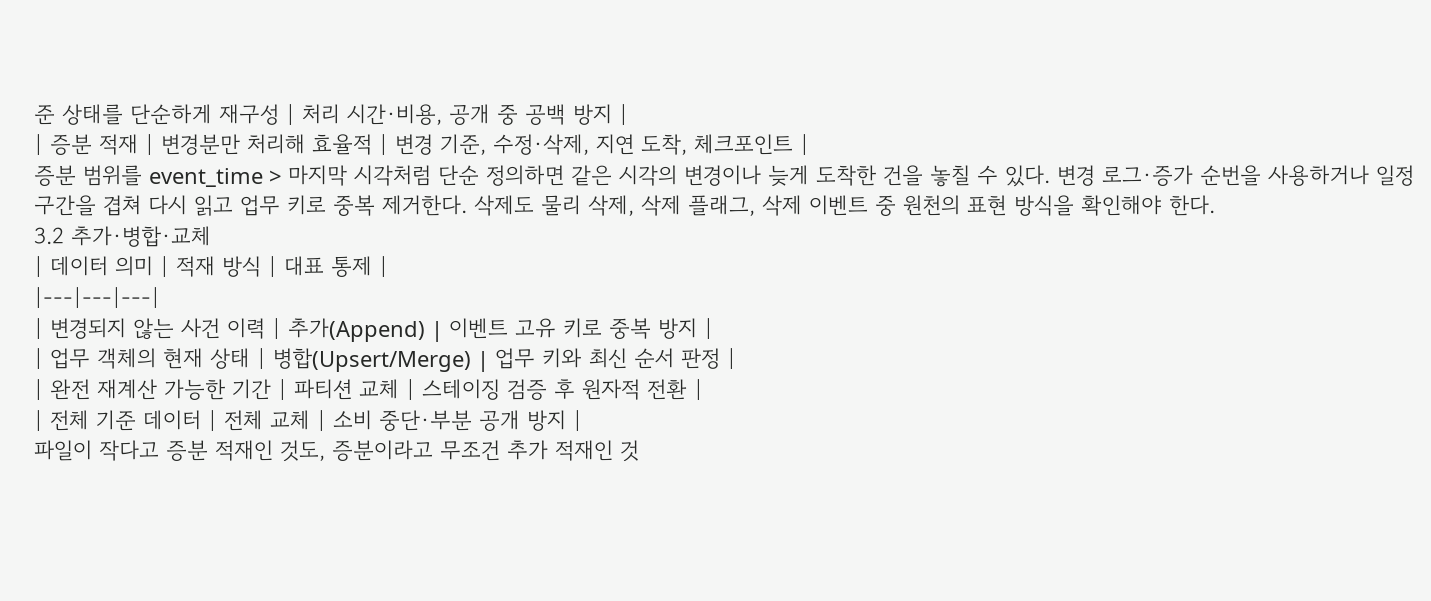준 상태를 단순하게 재구성 | 처리 시간·비용, 공개 중 공백 방지 |
| 증분 적재 | 변경분만 처리해 효율적 | 변경 기준, 수정·삭제, 지연 도착, 체크포인트 |
증분 범위를 event_time > 마지막 시각처럼 단순 정의하면 같은 시각의 변경이나 늦게 도착한 건을 놓칠 수 있다. 변경 로그·증가 순번을 사용하거나 일정 구간을 겹쳐 다시 읽고 업무 키로 중복 제거한다. 삭제도 물리 삭제, 삭제 플래그, 삭제 이벤트 중 원천의 표현 방식을 확인해야 한다.
3.2 추가·병합·교체
| 데이터 의미 | 적재 방식 | 대표 통제 |
|---|---|---|
| 변경되지 않는 사건 이력 | 추가(Append) | 이벤트 고유 키로 중복 방지 |
| 업무 객체의 현재 상태 | 병합(Upsert/Merge) | 업무 키와 최신 순서 판정 |
| 완전 재계산 가능한 기간 | 파티션 교체 | 스테이징 검증 후 원자적 전환 |
| 전체 기준 데이터 | 전체 교체 | 소비 중단·부분 공개 방지 |
파일이 작다고 증분 적재인 것도, 증분이라고 무조건 추가 적재인 것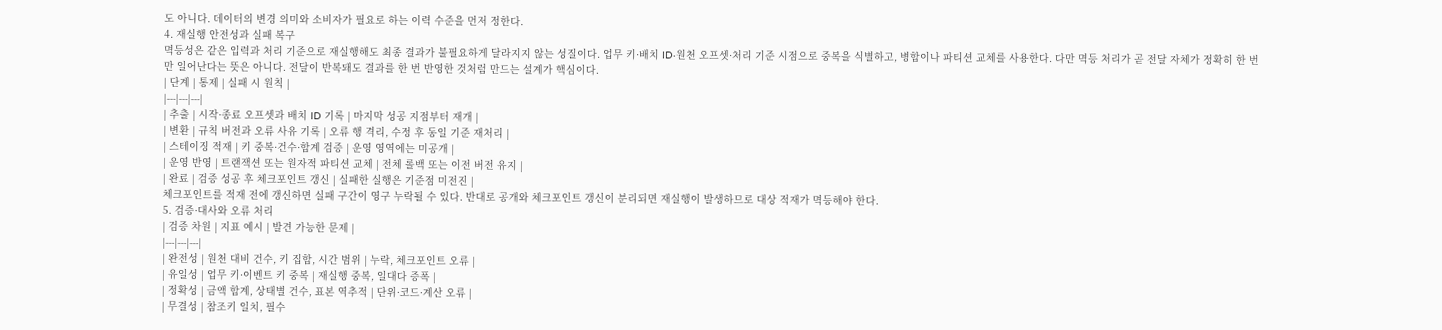도 아니다. 데이터의 변경 의미와 소비자가 필요로 하는 이력 수준을 먼저 정한다.
4. 재실행 안전성과 실패 복구
멱등성은 같은 입력과 처리 기준으로 재실행해도 최종 결과가 불필요하게 달라지지 않는 성질이다. 업무 키·배치 ID·원천 오프셋·처리 기준 시점으로 중복을 식별하고, 병합이나 파티션 교체를 사용한다. 다만 멱등 처리가 곧 전달 자체가 정확히 한 번만 일어난다는 뜻은 아니다. 전달이 반복돼도 결과를 한 번 반영한 것처럼 만드는 설계가 핵심이다.
| 단계 | 통제 | 실패 시 원칙 |
|---|---|---|
| 추출 | 시작·종료 오프셋과 배치 ID 기록 | 마지막 성공 지점부터 재개 |
| 변환 | 규칙 버전과 오류 사유 기록 | 오류 행 격리, 수정 후 동일 기준 재처리 |
| 스테이징 적재 | 키 중복·건수·합계 검증 | 운영 영역에는 미공개 |
| 운영 반영 | 트랜잭션 또는 원자적 파티션 교체 | 전체 롤백 또는 이전 버전 유지 |
| 완료 | 검증 성공 후 체크포인트 갱신 | 실패한 실행은 기준점 미전진 |
체크포인트를 적재 전에 갱신하면 실패 구간이 영구 누락될 수 있다. 반대로 공개와 체크포인트 갱신이 분리되면 재실행이 발생하므로 대상 적재가 멱등해야 한다.
5. 검증·대사와 오류 처리
| 검증 차원 | 지표 예시 | 발견 가능한 문제 |
|---|---|---|
| 완전성 | 원천 대비 건수, 키 집합, 시간 범위 | 누락, 체크포인트 오류 |
| 유일성 | 업무 키·이벤트 키 중복 | 재실행 중복, 일대다 증폭 |
| 정확성 | 금액 합계, 상태별 건수, 표본 역추적 | 단위·코드·계산 오류 |
| 무결성 | 참조키 일치, 필수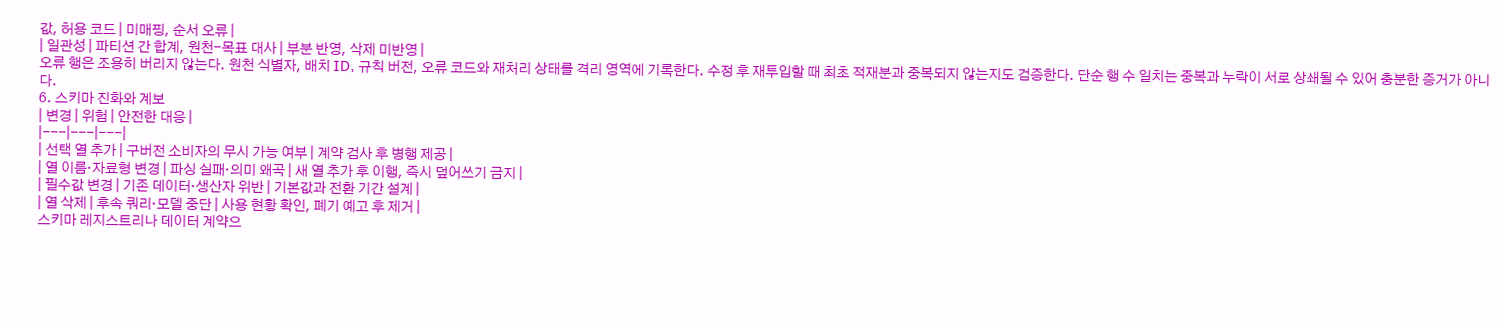값, 허용 코드 | 미매핑, 순서 오류 |
| 일관성 | 파티션 간 합계, 원천-목표 대사 | 부분 반영, 삭제 미반영 |
오류 행은 조용히 버리지 않는다. 원천 식별자, 배치 ID, 규칙 버전, 오류 코드와 재처리 상태를 격리 영역에 기록한다. 수정 후 재투입할 때 최초 적재분과 중복되지 않는지도 검증한다. 단순 행 수 일치는 중복과 누락이 서로 상쇄될 수 있어 충분한 증거가 아니다.
6. 스키마 진화와 계보
| 변경 | 위험 | 안전한 대응 |
|---|---|---|
| 선택 열 추가 | 구버전 소비자의 무시 가능 여부 | 계약 검사 후 병행 제공 |
| 열 이름·자료형 변경 | 파싱 실패·의미 왜곡 | 새 열 추가 후 이행, 즉시 덮어쓰기 금지 |
| 필수값 변경 | 기존 데이터·생산자 위반 | 기본값과 전환 기간 설계 |
| 열 삭제 | 후속 쿼리·모델 중단 | 사용 현황 확인, 폐기 예고 후 제거 |
스키마 레지스트리나 데이터 계약으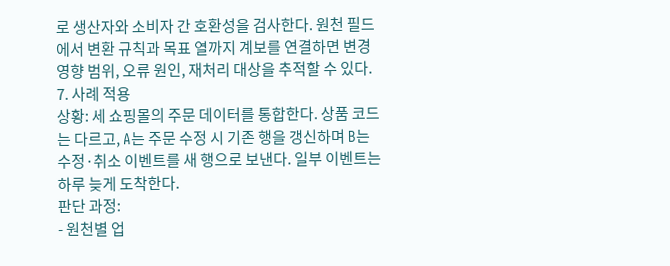로 생산자와 소비자 간 호환성을 검사한다. 원천 필드에서 변환 규칙과 목표 열까지 계보를 연결하면 변경 영향 범위, 오류 원인, 재처리 대상을 추적할 수 있다.
7. 사례 적용
상황: 세 쇼핑몰의 주문 데이터를 통합한다. 상품 코드는 다르고, A는 주문 수정 시 기존 행을 갱신하며 B는 수정·취소 이벤트를 새 행으로 보낸다. 일부 이벤트는 하루 늦게 도착한다.
판단 과정:
- 원천별 업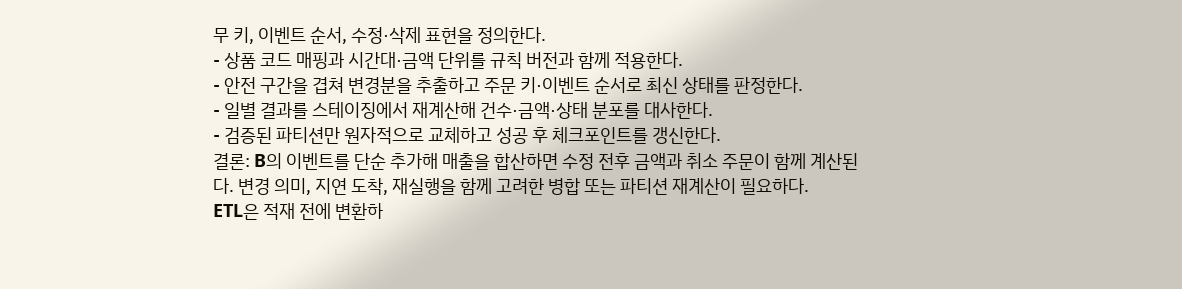무 키, 이벤트 순서, 수정·삭제 표현을 정의한다.
- 상품 코드 매핑과 시간대·금액 단위를 규칙 버전과 함께 적용한다.
- 안전 구간을 겹쳐 변경분을 추출하고 주문 키·이벤트 순서로 최신 상태를 판정한다.
- 일별 결과를 스테이징에서 재계산해 건수·금액·상태 분포를 대사한다.
- 검증된 파티션만 원자적으로 교체하고 성공 후 체크포인트를 갱신한다.
결론: B의 이벤트를 단순 추가해 매출을 합산하면 수정 전후 금액과 취소 주문이 함께 계산된다. 변경 의미, 지연 도착, 재실행을 함께 고려한 병합 또는 파티션 재계산이 필요하다.
ETL은 적재 전에 변환하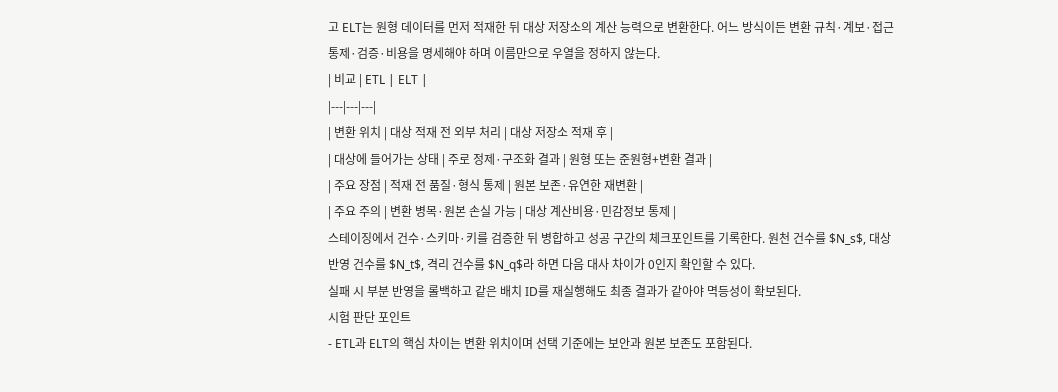고 ELT는 원형 데이터를 먼저 적재한 뒤 대상 저장소의 계산 능력으로 변환한다. 어느 방식이든 변환 규칙·계보·접근통제·검증·비용을 명세해야 하며 이름만으로 우열을 정하지 않는다.
| 비교 | ETL | ELT |
|---|---|---|
| 변환 위치 | 대상 적재 전 외부 처리 | 대상 저장소 적재 후 |
| 대상에 들어가는 상태 | 주로 정제·구조화 결과 | 원형 또는 준원형+변환 결과 |
| 주요 장점 | 적재 전 품질·형식 통제 | 원본 보존·유연한 재변환 |
| 주요 주의 | 변환 병목·원본 손실 가능 | 대상 계산비용·민감정보 통제 |
스테이징에서 건수·스키마·키를 검증한 뒤 병합하고 성공 구간의 체크포인트를 기록한다. 원천 건수를 $N_s$, 대상 반영 건수를 $N_t$, 격리 건수를 $N_q$라 하면 다음 대사 차이가 0인지 확인할 수 있다.
실패 시 부분 반영을 롤백하고 같은 배치 ID를 재실행해도 최종 결과가 같아야 멱등성이 확보된다.
시험 판단 포인트
- ETL과 ELT의 핵심 차이는 변환 위치이며 선택 기준에는 보안과 원본 보존도 포함된다.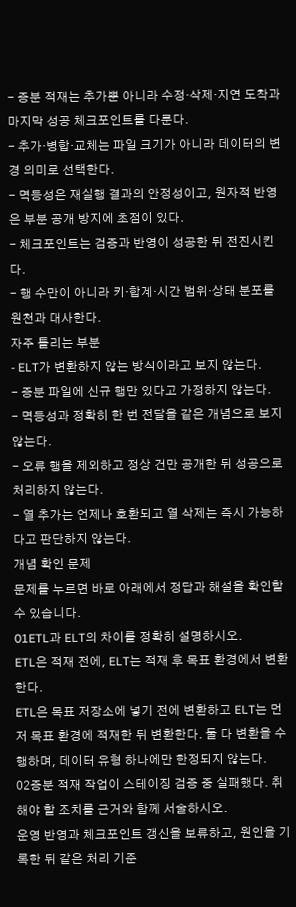- 증분 적재는 추가뿐 아니라 수정·삭제·지연 도착과 마지막 성공 체크포인트를 다룬다.
- 추가·병합·교체는 파일 크기가 아니라 데이터의 변경 의미로 선택한다.
- 멱등성은 재실행 결과의 안정성이고, 원자적 반영은 부분 공개 방지에 초점이 있다.
- 체크포인트는 검증과 반영이 성공한 뒤 전진시킨다.
- 행 수만이 아니라 키·합계·시간 범위·상태 분포를 원천과 대사한다.
자주 틀리는 부분
- ELT가 변환하지 않는 방식이라고 보지 않는다.
- 증분 파일에 신규 행만 있다고 가정하지 않는다.
- 멱등성과 정확히 한 번 전달을 같은 개념으로 보지 않는다.
- 오류 행을 제외하고 정상 건만 공개한 뒤 성공으로 처리하지 않는다.
- 열 추가는 언제나 호환되고 열 삭제는 즉시 가능하다고 판단하지 않는다.
개념 확인 문제
문제를 누르면 바로 아래에서 정답과 해설을 확인할 수 있습니다.
01ETL과 ELT의 차이를 정확히 설명하시오.
ETL은 적재 전에, ELT는 적재 후 목표 환경에서 변환한다.
ETL은 목표 저장소에 넣기 전에 변환하고 ELT는 먼저 목표 환경에 적재한 뒤 변환한다. 둘 다 변환을 수행하며, 데이터 유형 하나에만 한정되지 않는다.
02증분 적재 작업이 스테이징 검증 중 실패했다. 취해야 할 조치를 근거와 함께 서술하시오.
운영 반영과 체크포인트 갱신을 보류하고, 원인을 기록한 뒤 같은 처리 기준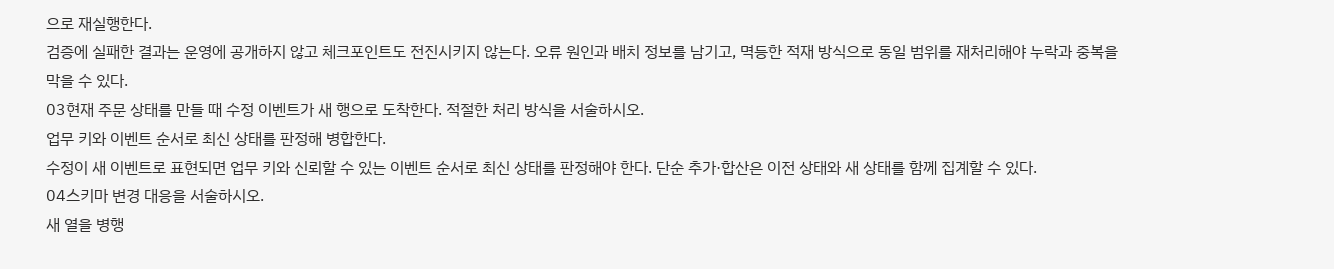으로 재실행한다.
검증에 실패한 결과는 운영에 공개하지 않고 체크포인트도 전진시키지 않는다. 오류 원인과 배치 정보를 남기고, 멱등한 적재 방식으로 동일 범위를 재처리해야 누락과 중복을 막을 수 있다.
03현재 주문 상태를 만들 때 수정 이벤트가 새 행으로 도착한다. 적절한 처리 방식을 서술하시오.
업무 키와 이벤트 순서로 최신 상태를 판정해 병합한다.
수정이 새 이벤트로 표현되면 업무 키와 신뢰할 수 있는 이벤트 순서로 최신 상태를 판정해야 한다. 단순 추가·합산은 이전 상태와 새 상태를 함께 집계할 수 있다.
04스키마 변경 대응을 서술하시오.
새 열을 병행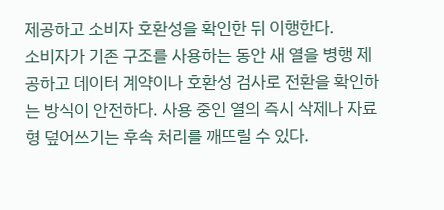제공하고 소비자 호환성을 확인한 뒤 이행한다.
소비자가 기존 구조를 사용하는 동안 새 열을 병행 제공하고 데이터 계약이나 호환성 검사로 전환을 확인하는 방식이 안전하다. 사용 중인 열의 즉시 삭제나 자료형 덮어쓰기는 후속 처리를 깨뜨릴 수 있다.